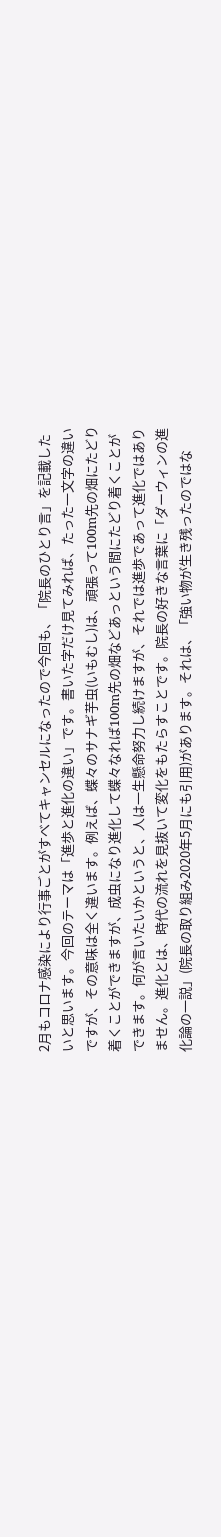2月もコロナ感染により行事ごとがすべてキャンセルになったので今回も、「院長のひとり言」を記載したいと思います。今回のテーマは「進歩と進化の違い」です。書いた字だけ見てみれば、たった一文字の違いですが、その意味は全く違います。例えば、蝶々のサナギ芋虫(いもむし)は、頑張って100m先の畑にたどり着くことができますが、成虫になり進化して蝶々なれば100m先の畑などあっという間にたどり着くことができます。何が言いたいかというと、人は一生懸命努力し続けますが、それでは進歩であって進化ではありません。進化とは、時代の流れを見抜いて変化をもたらすことです。院長の好きな言葉に「ダーウィンの進化論の一説」(院長の取り組み2020年5月にも引用)があります。それは、「強い物が生き残ったのではな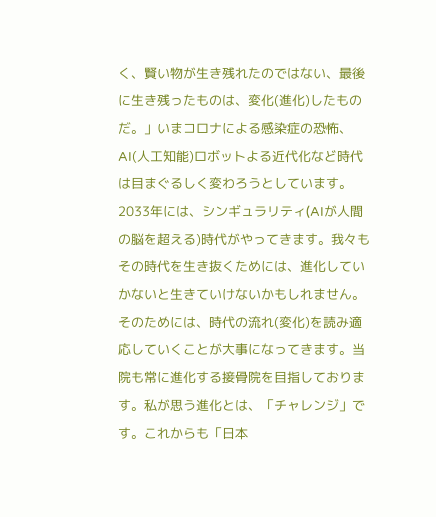く、賢い物が生き残れたのではない、最後に生き残ったものは、変化(進化)したものだ。」いまコロナによる感染症の恐怖、AI(人工知能)ロボットよる近代化など時代は目まぐるしく変わろうとしています。2033年には、シンギュラリティ(AIが人間の脳を超える)時代がやってきます。我々もその時代を生き抜くためには、進化していかないと生きていけないかもしれません。そのためには、時代の流れ(変化)を読み適応していくことが大事になってきます。当院も常に進化する接骨院を目指しております。私が思う進化とは、「チャレンジ」です。これからも「日本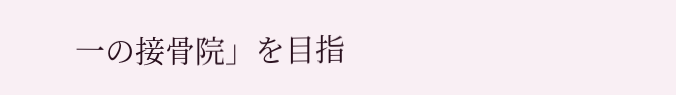一の接骨院」を目指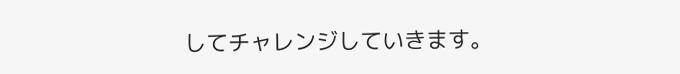してチャレンジしていきます。